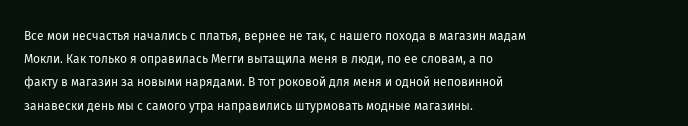Все мои несчастья начались с платья, вернее не так, с нашего похода в магазин мадам Мокли. Как только я оправилась Мегги вытащила меня в люди, по ее словам, а по факту в магазин за новыми нарядами. В тот роковой для меня и одной неповинной занавески день мы с самого утра направились штурмовать модные магазины.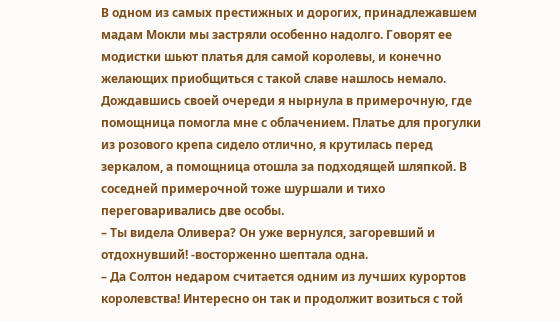В одном из самых престижных и дорогих, принадлежавшем мадам Мокли мы застряли особенно надолго. Говорят ее модистки шьют платья для самой королевы, и конечно желающих приобщиться с такой славе нашлось немало. Дождавшись своей очереди я нырнула в примерочную, где помощница помогла мне с облачением. Платье для прогулки из розового крепа сидело отлично, я крутилась перед зеркалом, а помощница отошла за подходящей шляпкой. В соседней примерочной тоже шуршали и тихо переговаривались две особы.
– Ты видела Оливера? Он уже вернулся, загоревший и отдохнувший! -восторженно шептала одна.
– Да Солтон недаром считается одним из лучших курортов королевства! Интересно он так и продолжит возиться с той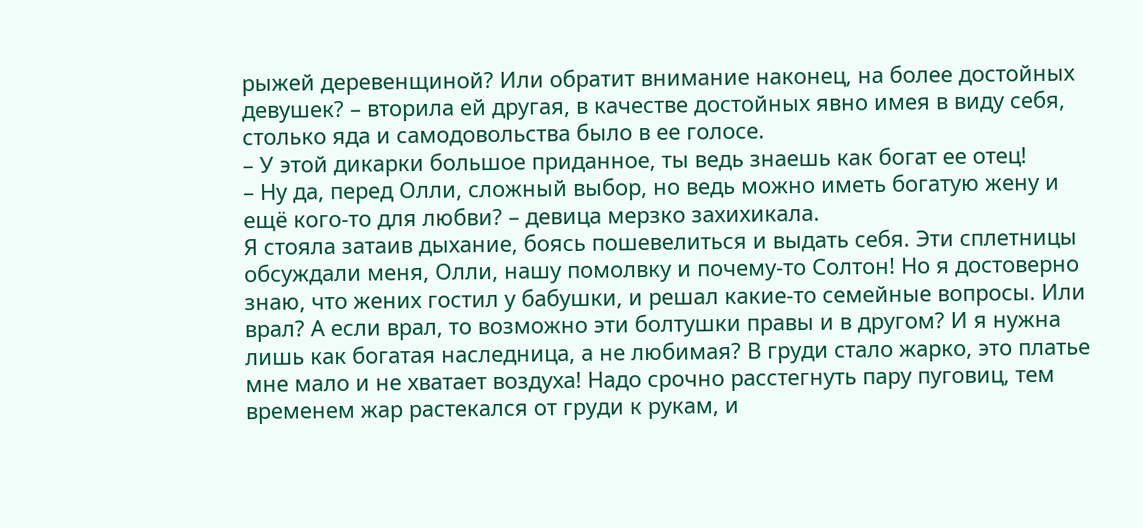рыжей деревенщиной? Или обратит внимание наконец, на более достойных девушек? – вторила ей другая, в качестве достойных явно имея в виду себя, столько яда и самодовольства было в ее голосе.
– У этой дикарки большое приданное, ты ведь знаешь как богат ее отец!
– Ну да, перед Олли, сложный выбор, но ведь можно иметь богатую жену и ещё кого-то для любви? – девица мерзко захихикала.
Я стояла затаив дыхание, боясь пошевелиться и выдать себя. Эти сплетницы обсуждали меня, Олли, нашу помолвку и почему-то Солтон! Но я достоверно знаю, что жених гостил у бабушки, и решал какие-то семейные вопросы. Или врал? А если врал, то возможно эти болтушки правы и в другом? И я нужна лишь как богатая наследница, а не любимая? В груди стало жарко, это платье мне мало и не хватает воздуха! Надо срочно расстегнуть пару пуговиц, тем временем жар растекался от груди к рукам, и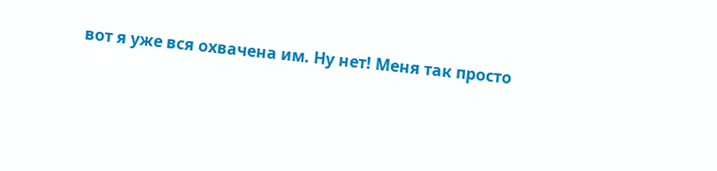вот я уже вся охвачена им. Ну нет! Меня так просто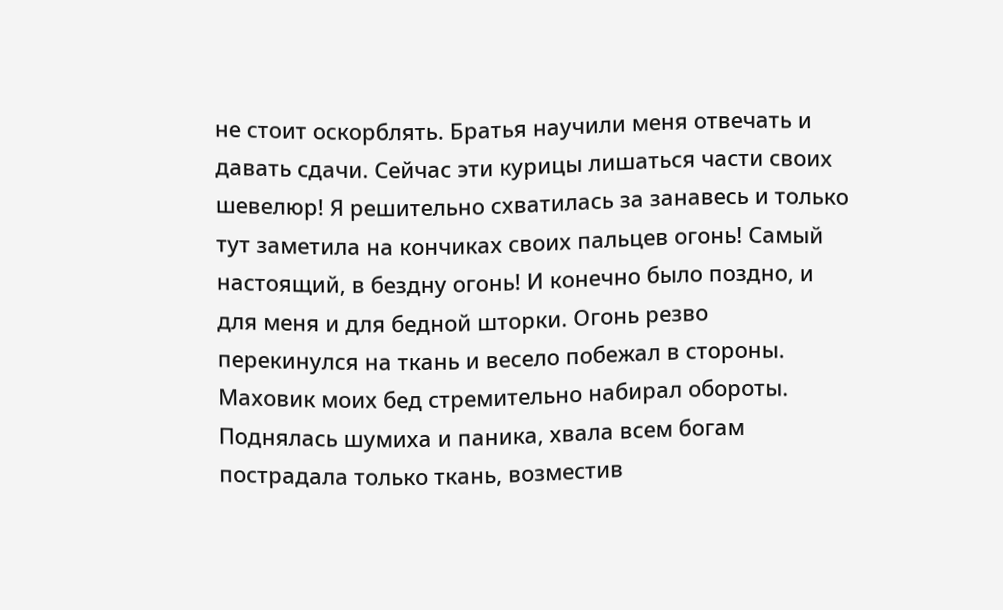не стоит оскорблять. Братья научили меня отвечать и давать сдачи. Сейчас эти курицы лишаться части своих шевелюр! Я решительно схватилась за занавесь и только тут заметила на кончиках своих пальцев огонь! Самый настоящий, в бездну огонь! И конечно было поздно, и для меня и для бедной шторки. Огонь резво перекинулся на ткань и весело побежал в стороны.
Маховик моих бед стремительно набирал обороты. Поднялась шумиха и паника, хвала всем богам пострадала только ткань, возместив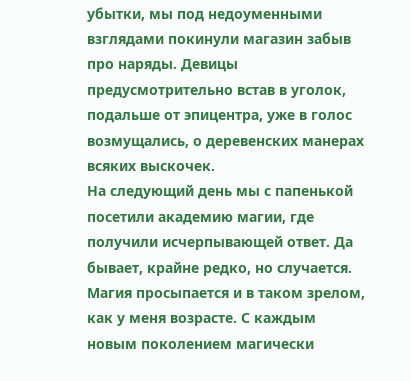убытки, мы под недоуменными взглядами покинули магазин забыв про наряды. Девицы предусмотрительно встав в уголок, подальше от эпицентра, уже в голос возмущались, о деревенских манерах всяких выскочек.
На следующий день мы с папенькой посетили академию магии, где получили исчерпывающей ответ. Да бывает, крайне редко, но случается. Магия просыпается и в таком зрелом, как у меня возрасте. С каждым новым поколением магически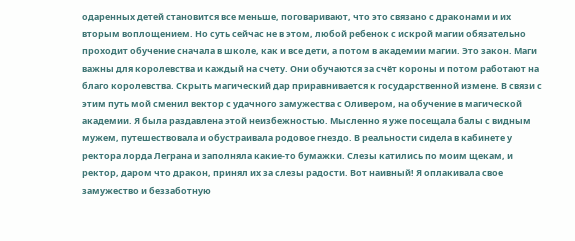одаренных детей становится все меньше, поговаривают, что это связано с драконами и их вторым воплощением. Но суть сейчас не в этом, любой ребенок с искрой магии обязательно проходит обучение сначала в школе, как и все дети, а потом в академии магии. Это закон. Маги важны для королевства и каждый на счету. Они обучаются за счёт короны и потом работают на благо королевства. Скрыть магический дар приравнивается к государственной измене. В связи с этим путь мой сменил вектор с удачного замужества с Оливером, на обучение в магической академии. Я была раздавлена этой неизбежностью. Мысленно я уже посещала балы с видным мужем, путешествовала и обустраивала родовое гнездо. В реальности сидела в кабинете у ректора лорда Леграна и заполняла какие-то бумажки. Слезы катились по моим щекам, и ректор, даром что дракон, принял их за слезы радости. Вот наивный! Я оплакивала свое замужество и беззаботную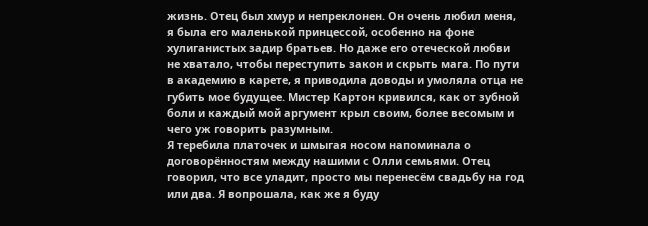жизнь. Отец был хмур и непреклонен. Он очень любил меня, я была его маленькой принцессой, особенно на фоне хулиганистых задир братьев. Но даже его отеческой любви не хватало, чтобы переступить закон и скрыть мага. По пути в академию в карете, я приводила доводы и умоляла отца не губить мое будущее. Мистер Картон кривился, как от зубной боли и каждый мой аргумент крыл своим, более весомым и чего уж говорить разумным.
Я теребила платочек и шмыгая носом напоминала о договорённостям между нашими с Олли семьями. Отец говорил, что все уладит, просто мы перенесём свадьбу на год или два. Я вопрошала, как же я буду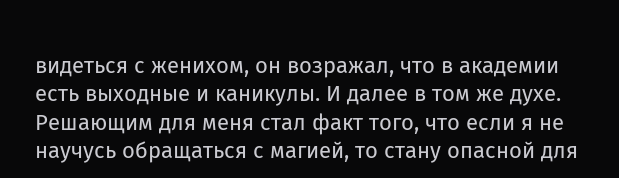видеться с женихом, он возражал, что в академии есть выходные и каникулы. И далее в том же духе. Решающим для меня стал факт того, что если я не научусь обращаться с магией, то стану опасной для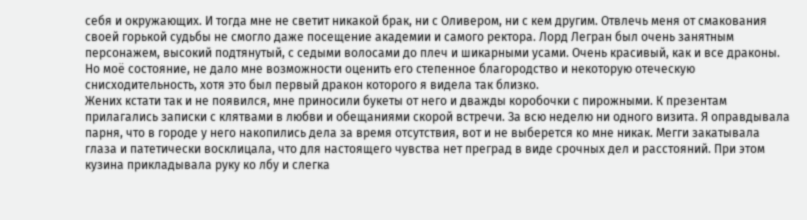себя и окружающих. И тогда мне не светит никакой брак, ни с Оливером, ни с кем другим. Отвлечь меня от смакования своей горькой судьбы не смогло даже посещение академии и самого ректора. Лорд Легран был очень занятным персонажем, высокий подтянутый, с седыми волосами до плеч и шикарными усами. Очень красивый, как и все драконы. Но моё состояние, не дало мне возможности оценить его степенное благородство и некоторую отеческую снисходительность, хотя это был первый дракон которого я видела так близко.
Жених кстати так и не появился, мне приносили букеты от него и дважды коробочки с пирожными. К презентам прилагались записки с клятвами в любви и обещаниями скорой встречи. За всю неделю ни одного визита. Я оправдывала парня, что в городе у него накопились дела за время отсутствия, вот и не выберется ко мне никак. Мегги закатывала глаза и патетически восклицала, что для настоящего чувства нет преград в виде срочных дел и расстояний. При этом кузина прикладывала руку ко лбу и слегка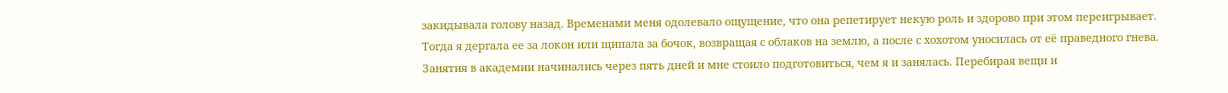закидывала голову назад. Временами меня одолевало ощущение, что она репетирует некую роль и здорово при этом переигрывает. Тогда я дергала ее за локон или щипала за бочок, возвращая с облаков на землю, а после с хохотом уносилась от её праведного гнева.
Занятия в академии начинались через пять дней и мне стоило подготовиться, чем я и занялась. Перебирая вещи и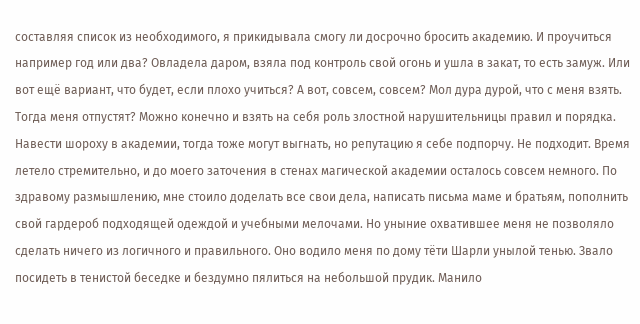составляя список из необходимого, я прикидывала смогу ли досрочно бросить академию. И проучиться например год или два? Овладела даром, взяла под контроль свой огонь и ушла в закат, то есть замуж. Или вот ещё вариант, что будет, если плохо учиться? А вот, совсем, совсем? Мол дура дурой, что с меня взять. Тогда меня отпустят? Можно конечно и взять на себя роль злостной нарушительницы правил и порядка. Навести шороху в академии, тогда тоже могут выгнать, но репутацию я себе подпорчу. Не подходит. Время летело стремительно, и до моего заточения в стенах магической академии осталось совсем немного. По здравому размышлению, мне стоило доделать все свои дела, написать письма маме и братьям, пополнить свой гардероб подходящей одеждой и учебными мелочами. Но уныние охватившее меня не позволяло сделать ничего из логичного и правильного. Оно водило меня по дому тёти Шарли унылой тенью. Звало посидеть в тенистой беседке и бездумно пялиться на небольшой прудик. Манило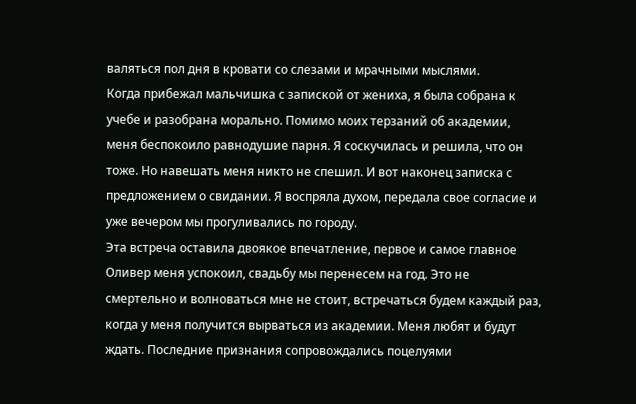валяться пол дня в кровати со слезами и мрачными мыслями.
Когда прибежал мальчишка с запиской от жениха, я была собрана к учебе и разобрана морально. Помимо моих терзаний об академии, меня беспокоило равнодушие парня. Я соскучилась и решила, что он тоже. Но навешать меня никто не спешил. И вот наконец записка с предложением о свидании. Я воспряла духом, передала свое согласие и уже вечером мы прогуливались по городу.
Эта встреча оставила двоякое впечатление, первое и самое главное Оливер меня успокоил, свадьбу мы перенесем на год. Это не смертельно и волноваться мне не стоит, встречаться будем каждый раз, когда у меня получится вырваться из академии. Меня любят и будут ждать. Последние признания сопровождались поцелуями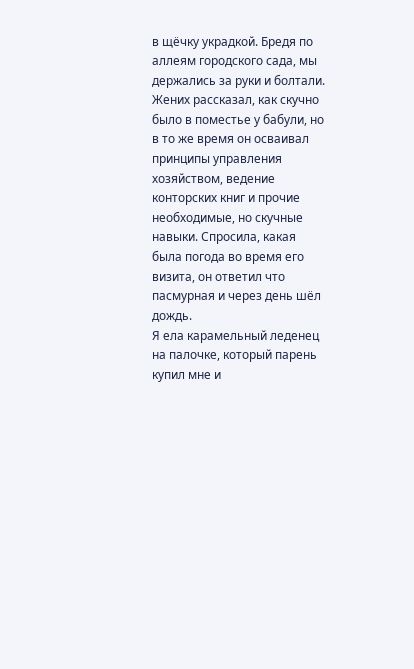в щёчку украдкой. Бредя по аллеям городского сада, мы держались за руки и болтали. Жених рассказал, как скучно было в поместье у бабули, но в то же время он осваивал принципы управления хозяйством, ведение конторских книг и прочие необходимые, но скучные навыки. Спросила, какая была погода во время его визита, он ответил что пасмурная и через день шёл дождь.
Я ела карамельный леденец на палочке, который парень купил мне и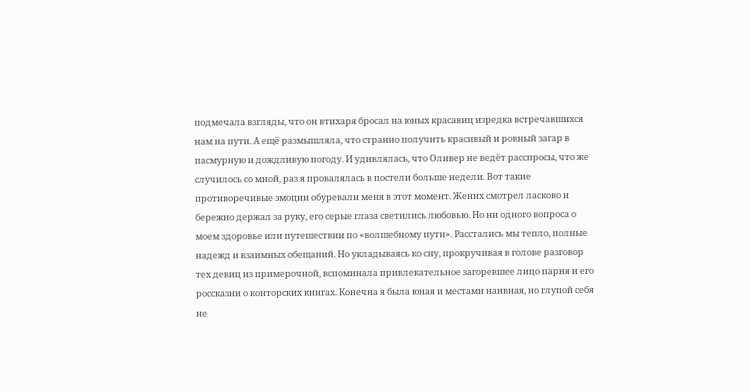подмечала взгляды, что он втихаря бросал на юных красавиц изредка встречавшихся нам на пути. А ещё размышляла, что странно получить красивый и ровный загар в пасмурную и дождливую погоду. И удивлялась, что Оливер не ведёт расспросы, что же случилось со мной, раз я провалялась в постели больше недели. Вот такие противоречивые эмоции обуревали меня в этот момент. Жених смотрел ласково и бережно держал за руку, его серые глаза светились любовью. Но ни одного вопроса о моем здоровье или путешествии по «волшебному пути». Расстались мы тепло, полные надежд и взаимных обещаний. Но укладываясь ко сну, прокручивая в голове разговор тех девиц из примерочной, вспоминала привлекательное загоревшее лицо парня и его россказни о конторских книгах. Конечна я была юная и местами наивная, но глупой себя не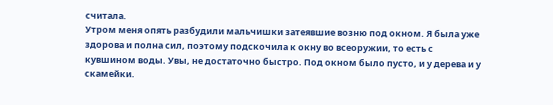считала.
Утром меня опять разбудили мальчишки затеявшие возню под окном. Я была уже здорова и полна сил, поэтому подскочила к окну во всеоружии, то есть с кувшином воды. Увы, не достаточно быстро. Под окном было пусто, и у дерева и у скамейки.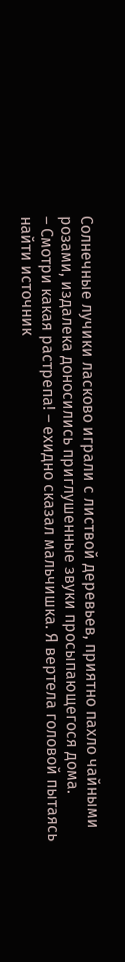Солнечные лучики ласково играли с листвой деревьев, приятно пахло чайными розами, издалека доносились приглушенные звуки просыпающегося дома.
– Смотри какая растрепа! – ехидно сказал мальчишка. Я вертела головой пытаясь найти источник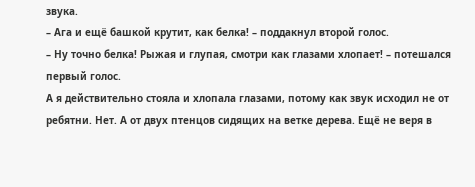звука.
– Ага и ещё башкой крутит, как белка! – поддакнул второй голос.
– Ну точно белка! Рыжая и глупая, смотри как глазами хлопает! – потешался первый голос.
А я действительно стояла и хлопала глазами, потому как звук исходил не от ребятни. Нет. А от двух птенцов сидящих на ветке дерева. Ещё не веря в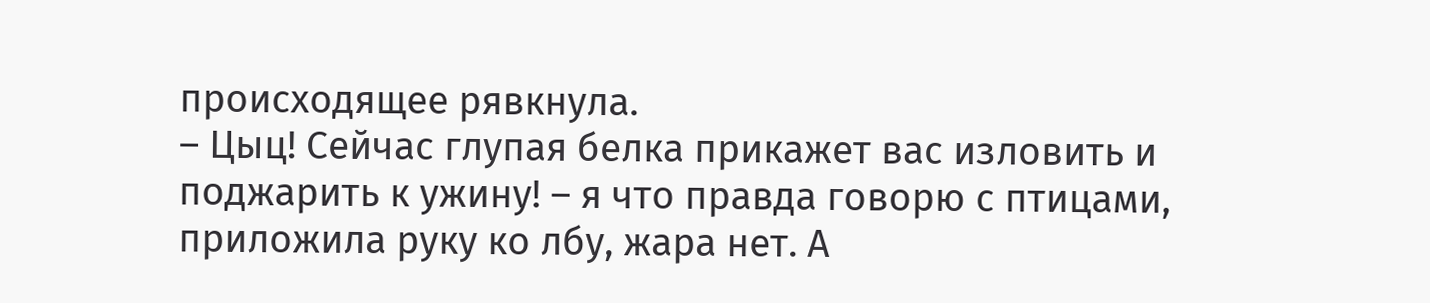происходящее рявкнула.
– Цыц! Сейчас глупая белка прикажет вас изловить и поджарить к ужину! – я что правда говорю с птицами, приложила руку ко лбу, жара нет. А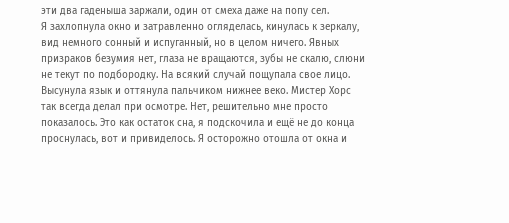эти два гаденыша заржали, один от смеха даже на попу сел.
Я захлопнула окно и затравленно огляделась, кинулась к зеркалу, вид немного сонный и испуганный, но в целом ничего. Явных призраков безумия нет, глаза не вращаются, зубы не скалю, слюни не текут по подбородку. На всякий случай пощупала свое лицо. Высунула язык и оттянула пальчиком нижнее веко. Мистер Хорс так всегда делал при осмотре. Нет, решительно мне просто показалось. Это как остаток сна, я подскочила и ещё не до конца проснулась, вот и привиделось. Я осторожно отошла от окна и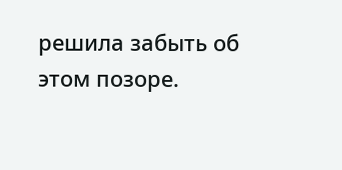решила забыть об этом позоре.